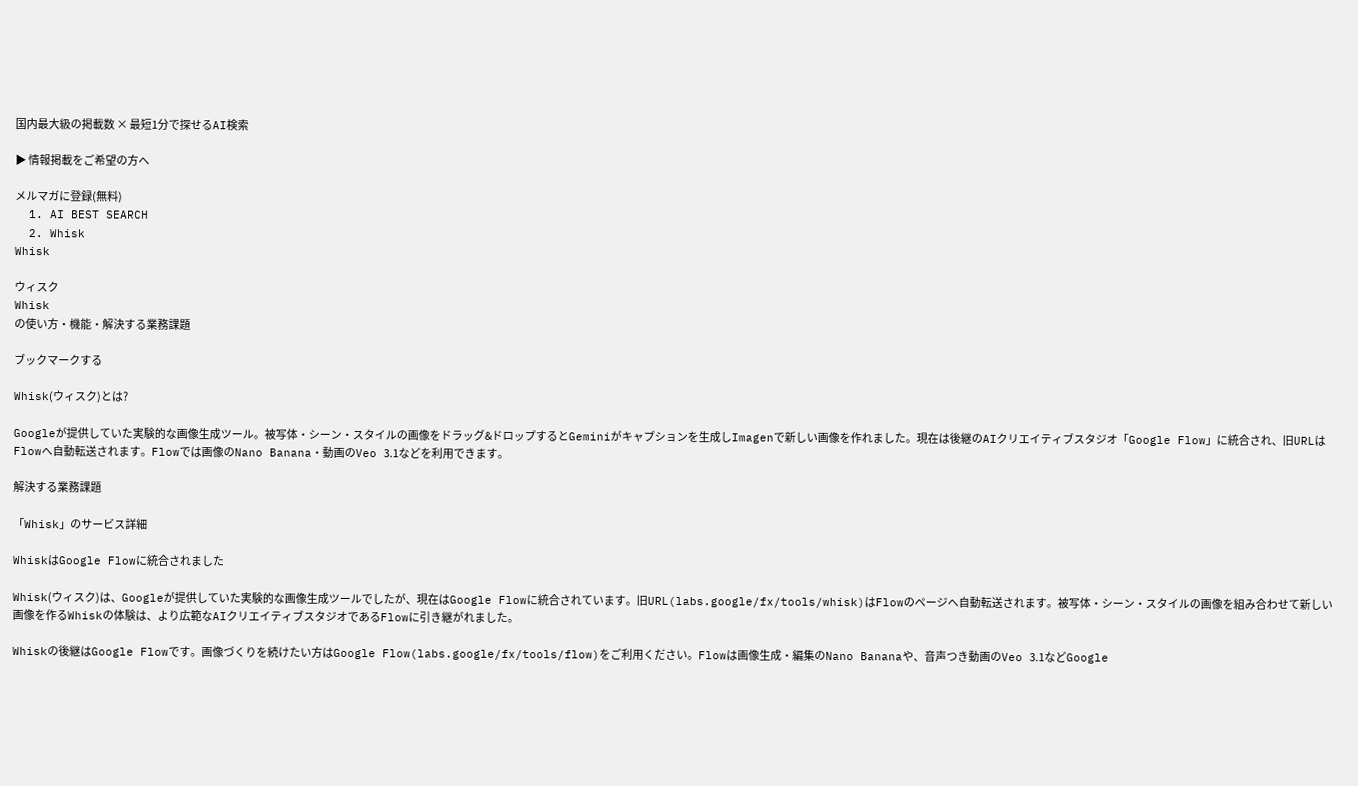国内最大級の掲載数 × 最短1分で探せるAI検索

▶ 情報掲載をご希望の方へ

メルマガに登録(無料)
  1. AI BEST SEARCH
  2. Whisk
Whisk

ウィスク
Whisk
の使い方・機能・解決する業務課題

ブックマークする

Whisk(ウィスク)とは?

Googleが提供していた実験的な画像生成ツール。被写体・シーン・スタイルの画像をドラッグ&ドロップするとGeminiがキャプションを生成しImagenで新しい画像を作れました。現在は後継のAIクリエイティブスタジオ「Google Flow」に統合され、旧URLはFlowへ自動転送されます。Flowでは画像のNano Banana・動画のVeo 3.1などを利用できます。

解決する業務課題

「Whisk」のサービス詳細

WhiskはGoogle Flowに統合されました

Whisk(ウィスク)は、Googleが提供していた実験的な画像生成ツールでしたが、現在はGoogle Flowに統合されています。旧URL(labs.google/fx/tools/whisk)はFlowのページへ自動転送されます。被写体・シーン・スタイルの画像を組み合わせて新しい画像を作るWhiskの体験は、より広範なAIクリエイティブスタジオであるFlowに引き継がれました。

Whiskの後継はGoogle Flowです。画像づくりを続けたい方はGoogle Flow(labs.google/fx/tools/flow)をご利用ください。Flowは画像生成・編集のNano Bananaや、音声つき動画のVeo 3.1などGoogle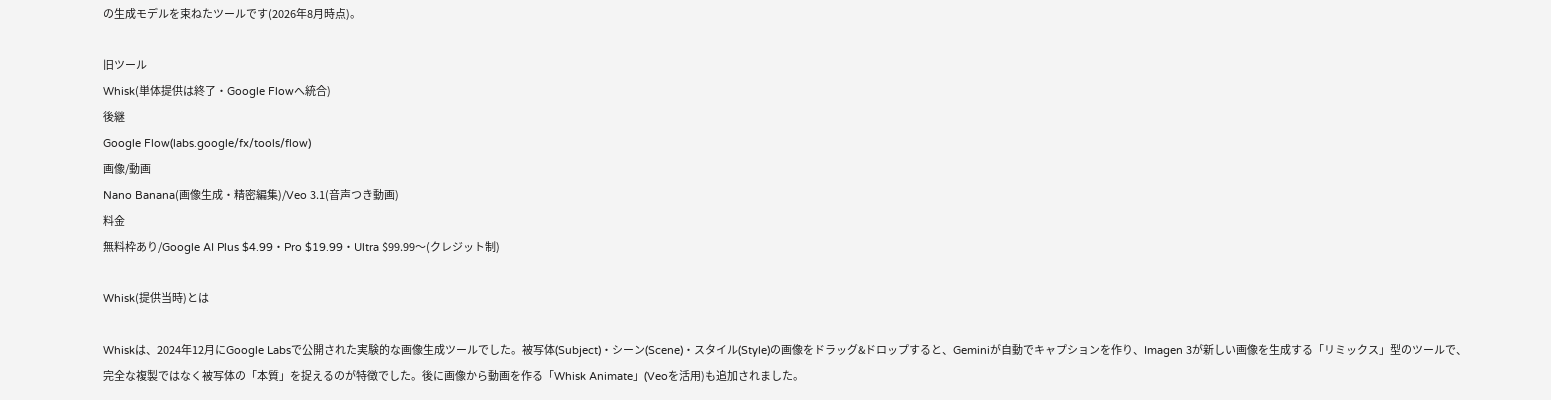の生成モデルを束ねたツールです(2026年8月時点)。

旧ツール
Whisk(単体提供は終了・Google Flowへ統合)
後継
Google Flow(labs.google/fx/tools/flow)
画像/動画
Nano Banana(画像生成・精密編集)/Veo 3.1(音声つき動画)
料金
無料枠あり/Google AI Plus $4.99・Pro $19.99・Ultra $99.99〜(クレジット制)

Whisk(提供当時)とは

Whiskは、2024年12月にGoogle Labsで公開された実験的な画像生成ツールでした。被写体(Subject)・シーン(Scene)・スタイル(Style)の画像をドラッグ&ドロップすると、Geminiが自動でキャプションを作り、Imagen 3が新しい画像を生成する「リミックス」型のツールで、完全な複製ではなく被写体の「本質」を捉えるのが特徴でした。後に画像から動画を作る「Whisk Animate」(Veoを活用)も追加されました。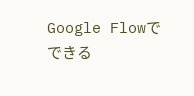Google Flowでできる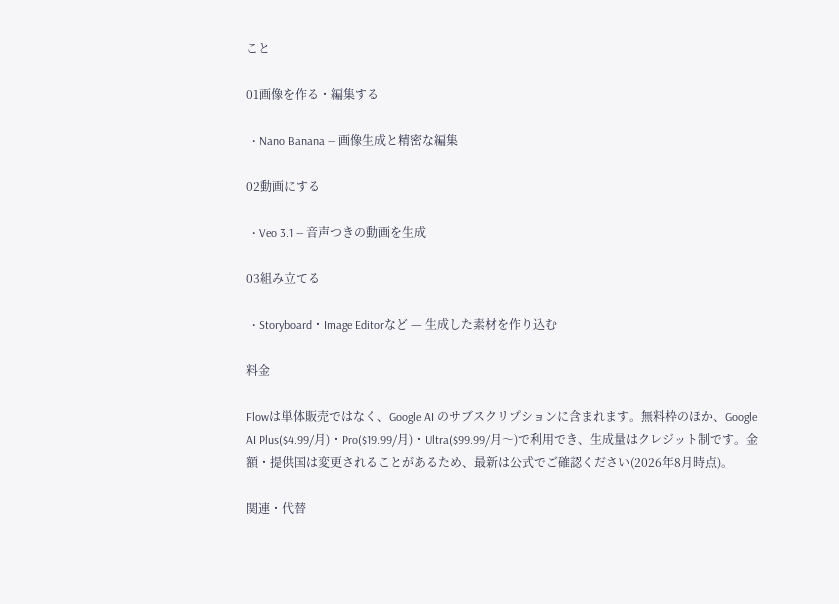こと

01画像を作る・編集する

  • Nano Banana — 画像生成と精密な編集

02動画にする

  • Veo 3.1 — 音声つきの動画を生成

03組み立てる

  • Storyboard・Image Editorなど — 生成した素材を作り込む

料金

Flowは単体販売ではなく、Google AI のサブスクリプションに含まれます。無料枠のほか、Google AI Plus($4.99/月)・Pro($19.99/月)・Ultra($99.99/月〜)で利用でき、生成量はクレジット制です。金額・提供国は変更されることがあるため、最新は公式でご確認ください(2026年8月時点)。

関連・代替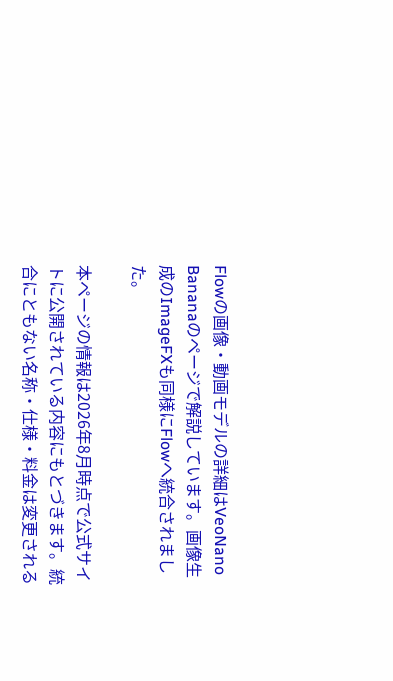Flowの画像・動画モデルの詳細はVeoNano Bananaのページで解説しています。画像生成のImageFXも同様にFlowへ統合されました。

本ページの情報は2026年8月時点で公式サイトに公開されている内容にもとづきます。統合にともない名称・仕様・料金は変更される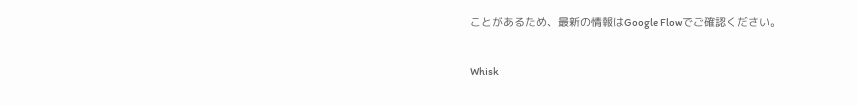ことがあるため、最新の情報はGoogle Flowでご確認ください。

Whisk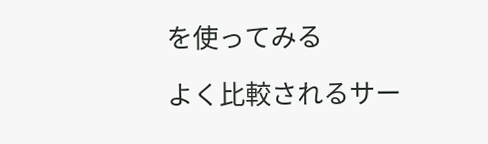を使ってみる

よく比較されるサー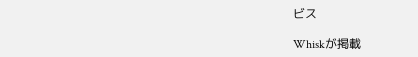ビス

Whiskが掲載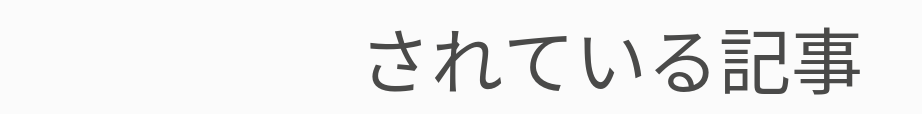されている記事